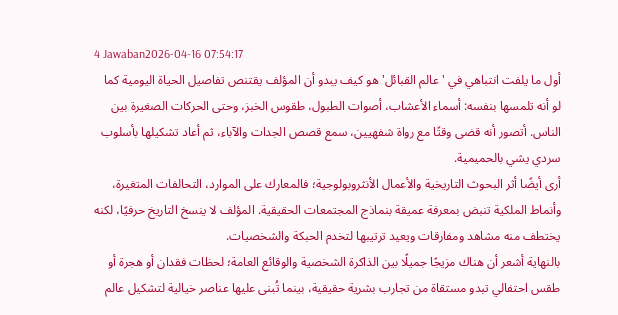4 Jawaban2026-04-16 07:54:17
أول ما يلفت انتباهي في 'عالم القبائل' هو كيف يبدو أن المؤلف يقتنص تفاصيل الحياة اليومية كما لو أنه تلمسها بنفسه: أسماء الأعشاب، أصوات الطبول، طقوس الخبز، وحتى الحركات الصغيرة بين الناس. أتصور أنه قضى وقتًا مع رواة شفهيين، سمع قصص الجدات والآباء، ثم أعاد تشكيلها بأسلوب سردي يشي بالحميمية.
أرى أيضًا أثر البحوث التاريخية والأعمال الأنثروبولوجية؛ فالمعارك على الموارد، التحالفات المتغيرة، وأنماط الملكية تنبض بمعرفة عميقة بنماذج المجتمعات الحقيقية. المؤلف لا ينسخ التاريخ حرفيًا، لكنه يختطف منه مشاهد ومفارقات ويعيد ترتيبها لتخدم الحبكة والشخصيات.
بالنهاية أشعر أن هناك مزيجًا جميلًا بين الذاكرة الشخصية والوقائع العامة؛ لحظات فقدان أو هجرة أو طقس احتفالي تبدو مستقاة من تجارب بشرية حقيقية، بينما تُبنى عليها عناصر خيالية لتشكيل عالم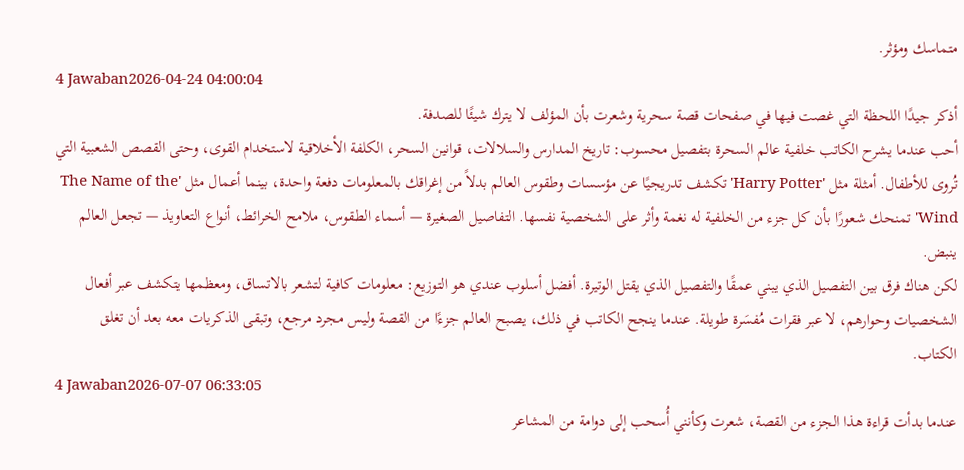متماسك ومؤثر.
4 Jawaban2026-04-24 04:00:04
أذكر جيدًا اللحظة التي غصت فيها في صفحات قصة سحرية وشعرت بأن المؤلف لا يترك شيئًا للصدفة.
أحب عندما يشرح الكاتب خلفية عالم السحرة بتفصيل محسوب: تاريخ المدارس والسلالات، قوانين السحر، الكلفة الأخلاقية لاستخدام القوى، وحتى القصص الشعبية التي تُروى للأطفال. أمثلة مثل 'Harry Potter' تكشف تدريجيًا عن مؤسسات وطقوس العالم بدلاً من إغراقك بالمعلومات دفعة واحدة، بينما أعمال مثل 'The Name of the Wind' تمنحك شعورًا بأن كل جزء من الخلفية له نغمة وأثر على الشخصية نفسها. التفاصيل الصغيرة — أسماء الطقوس، ملامح الخرائط، أنواع التعاويذ — تجعل العالم ينبض.
لكن هناك فرق بين التفصيل الذي يبني عمقًا والتفصيل الذي يقتل الوتيرة. أفضل أسلوب عندي هو التوزيع: معلومات كافية لتشعر بالاتساق، ومعظمها يتكشف عبر أفعال الشخصيات وحوارهم، لا عبر فقرات مُفسَرة طويلة. عندما ينجح الكاتب في ذلك، يصبح العالم جزءًا من القصة وليس مجرد مرجع، وتبقى الذكريات معه بعد أن تغلق الكتاب.
4 Jawaban2026-07-07 06:33:05
عندما بدأت قراءة هذا الجزء من القصة، شعرت وكأنني أُسحب إلى دوامة من المشاعر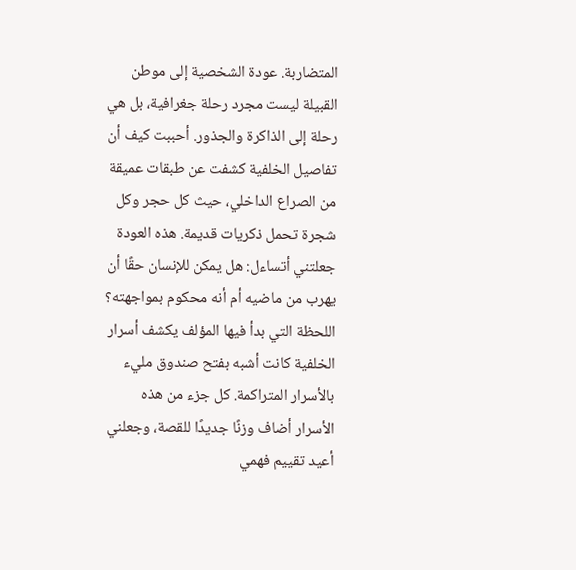المتضاربة. عودة الشخصية إلى موطن القبيلة ليست مجرد رحلة جغرافية، بل هي رحلة إلى الذاكرة والجذور. أحببت كيف أن تفاصيل الخلفية كشفت عن طبقات عميقة من الصراع الداخلي، حيث كل حجر وكل شجرة تحمل ذكريات قديمة. هذه العودة جعلتني أتساءل: هل يمكن للإنسان حقًا أن يهرب من ماضيه أم أنه محكوم بمواجهته؟
اللحظة التي بدأ فيها المؤلف يكشف أسرار الخلفية كانت أشبه بفتح صندوق مليء بالأسرار المتراكمة. كل جزء من هذه الأسرار أضاف وزنًا جديدًا للقصة، وجعلني أعيد تقييم فهمي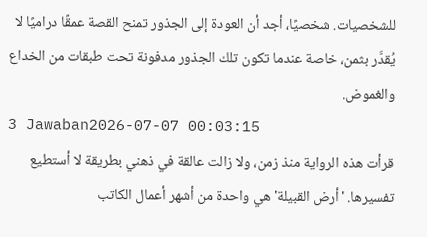للشخصيات. شخصيًا، أجد أن العودة إلى الجذور تمنح القصة عمقًا دراميًا لا يُقدَّر بثمن، خاصة عندما تكون تلك الجذور مدفونة تحت طبقات من الخداع والغموض.
3 Jawaban2026-07-07 00:03:15
قرأت هذه الرواية منذ زمن، ولا زالت عالقة في ذهني بطريقة لا أستطيع تفسيرها. 'أرض القبيلة' هي واحدة من أشهر أعمال الكاتب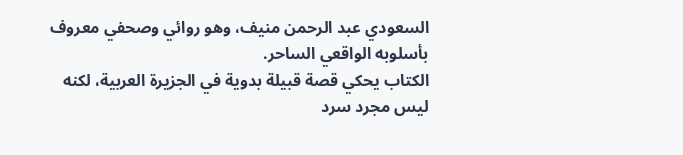السعودي عبد الرحمن منيف، وهو روائي وصحفي معروف بأسلوبه الواقعي الساحر.
الكتاب يحكي قصة قبيلة بدوية في الجزيرة العربية، لكنه ليس مجرد سرد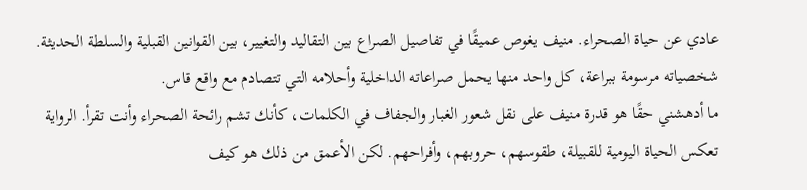عادي عن حياة الصحراء. منيف يغوص عميقًا في تفاصيل الصراع بين التقاليد والتغيير، بين القوانين القبلية والسلطة الحديثة. شخصياته مرسومة ببراعة، كل واحد منها يحمل صراعاته الداخلية وأحلامه التي تتصادم مع واقع قاس.
ما أدهشني حقًا هو قدرة منيف على نقل شعور الغبار والجفاف في الكلمات، كأنك تشم رائحة الصحراء وأنت تقرأ. الرواية تعكس الحياة اليومية للقبيلة، طقوسهم، حروبهم، وأفراحهم. لكن الأعمق من ذلك هو كيف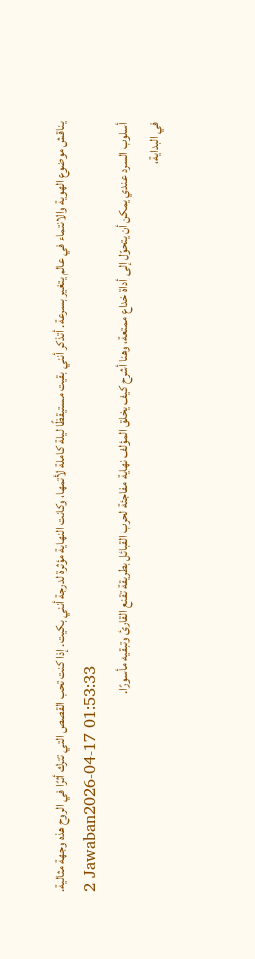يناقش موضوع الهوية والانتماء في عالم يتغير بسرعة. أتذكر أنني بقيت مستيقظًا ليلة كاملة لأتمها، وكانت النهاية مؤثرة لدرجة أنني بكيت. إذا كنت تحب القصص التي تترك أثرًا في الروح هذه وجهة مثالية.
2 Jawaban2026-04-17 01:53:33
أسلوب السرد عندي يمكن أن يتحوّل إلى أداة خداع ممتعة، وهنا أشرح كيف يخلق المؤلف نهاية مفاجئة لحرب القبائل بطريقة تقنع القارئ وتبقيه مأسورًا.
في البداية،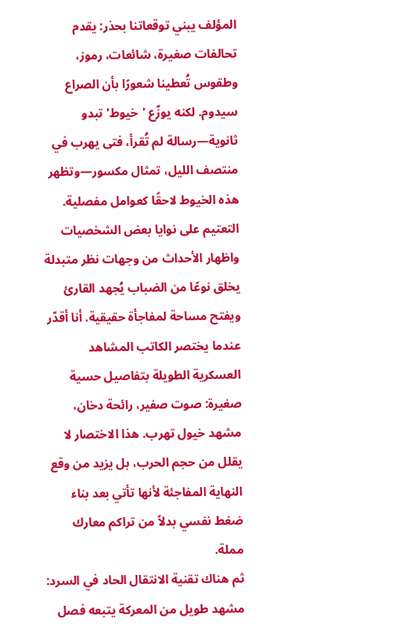المؤلف يبني توقعاتنا بحذر: يقدم تحالفات صغيرة، شائعات، رموز، وطقوس تُعطينا شعورًا بأن الصراع سيدوم. لكنه يوزّع 'خيوط' تبدو ثانوية—رسالة لم تُقرأ، فتى يهرب في منتصف الليل، تمثال مكسور—وتظهر هذه الخيوط لاحقًا كعوامل مفصلية. التعتيم على نوايا بعض الشخصيات واظهار الأحداث من وجهات نظر متبدلة يخلق نوعًا من الضباب يُجهد القارئ ويفتح مساحة لمفاجأة حقيقية. أنا أقدّر عندما يختصر الكاتب المشاهد العسكرية الطويلة بتفاصيل حسية صغيرة: صوت صفير، رائحة دخان، مشهد خيول تهرب. هذا الاختصار لا يقلل من حجم الحرب، بل يزيد من وقع النهاية المفاجئة لأنها تأتي بعد بناء ضغط نفسي بدلاً من تراكم معارك مملة.
ثم هناك تقنية الانتقال الحاد في السرد: مشهد طويل من المعركة يتبعه فصل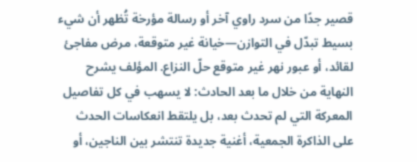قصير جدًا من سرد راوي آخر أو رسالة مؤرخة تُظهر أن شيء بسيط تبدّل في التوازن—خيانة غير متوقعة، مرض مفاجئ لقائد، أو عبور نهر غير متوقع حلّ النزاع. المؤلف يشرح النهاية من خلال ما بعد الحادث: لا يسهب في كل تفاصيل المعركة التي لم تحدث بعد، بل يلتقط انعكاسات الحدث على الذاكرة الجمعية، أغنية جديدة تنتشر بين الناجين، أو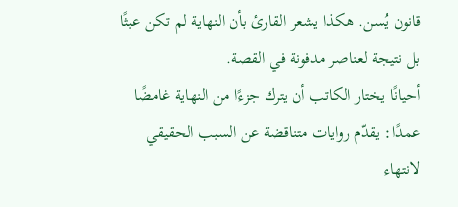قانون يُسن. هكذا يشعر القارئ بأن النهاية لم تكن عبثًا بل نتيجة لعناصر مدفونة في القصة.
أحيانًا يختار الكاتب أن يترك جزءًا من النهاية غامضًا عمدًا: يقدّم روايات متناقضة عن السبب الحقيقي لانتهاء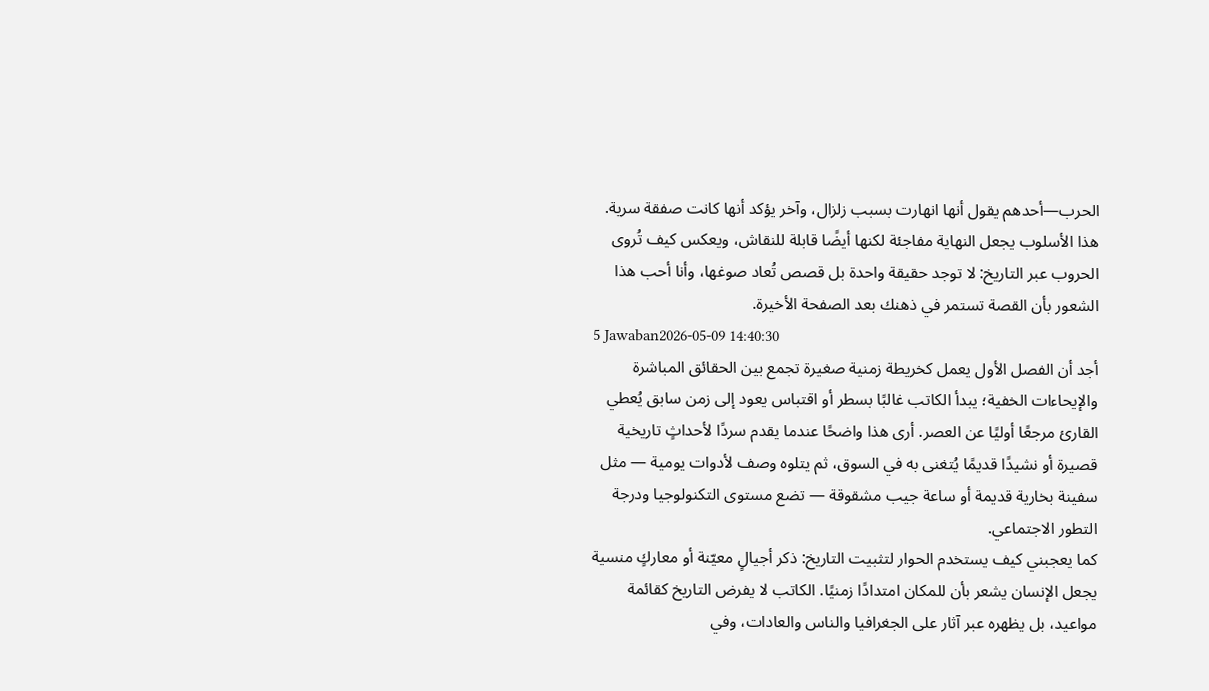الحرب—أحدهم يقول أنها انهارت بسبب زلزال، وآخر يؤكد أنها كانت صفقة سرية. هذا الأسلوب يجعل النهاية مفاجئة لكنها أيضًا قابلة للنقاش، ويعكس كيف تُروى الحروب عبر التاريخ: لا توجد حقيقة واحدة بل قصص تُعاد صوغها، وأنا أحب هذا الشعور بأن القصة تستمر في ذهنك بعد الصفحة الأخيرة.
5 Jawaban2026-05-09 14:40:30
أجد أن الفصل الأول يعمل كخريطة زمنية صغيرة تجمع بين الحقائق المباشرة والإيحاءات الخفية؛ يبدأ الكاتب غالبًا بسطر أو اقتباس يعود إلى زمن سابق يُعطي القارئ مرجعًا أوليًا عن العصر. أرى هذا واضحًا عندما يقدم سردًا لأحداثٍ تاريخية قصيرة أو نشيدًا قديمًا يُتغنى به في السوق، ثم يتلوه وصف لأدوات يومية — مثل سفينة بخارية قديمة أو ساعة جيب مشقوقة — تضع مستوى التكنولوجيا ودرجة التطور الاجتماعي.
كما يعجبني كيف يستخدم الحوار لتثبيت التاريخ: ذكر أجيالٍ معيّنة أو معاركٍ منسية يجعل الإنسان يشعر بأن للمكان امتدادًا زمنيًا. الكاتب لا يفرض التاريخ كقائمة مواعيد، بل يظهره عبر آثار على الجغرافيا والناس والعادات، وفي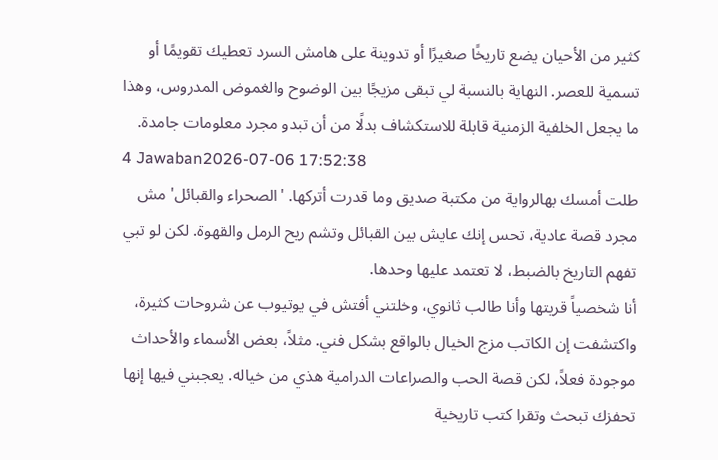كثير من الأحيان يضع تاريخًا صغيرًا أو تدوينة على هامش السرد تعطيك تقويمًا أو تسمية للعصر. النهاية بالنسبة لي تبقى مزيجًا بين الوضوح والغموض المدروس، وهذا ما يجعل الخلفية الزمنية قابلة للاستكشاف بدلًا من أن تبدو مجرد معلومات جامدة.
4 Jawaban2026-07-06 17:52:38
طلت أمسك بهالرواية من مكتبة صديق وما قدرت أتركها. 'الصحراء والقبائل' مش مجرد قصة عادية، تحس إنك عايش بين القبائل وتشم ريح الرمل والقهوة. لكن لو تبي تفهم التاريخ بالضبط، لا تعتمد عليها وحدها.
أنا شخصياً قريتها وأنا طالب ثانوي، وخلتني أفتش في يوتيوب عن شروحات كثيرة، واكتشفت إن الكاتب مزج الخيال بالواقع بشكل فني. مثلاً، بعض الأسماء والأحداث موجودة فعلاً، لكن قصة الحب والصراعات الدرامية هذي من خياله. يعجبني فيها إنها تحفزك تبحث وتقرا كتب تاريخية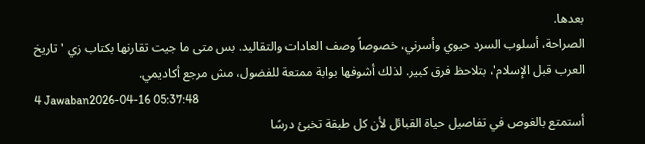بعدها.
الصراحة، أسلوب السرد حيوي وأسرني، خصوصاً وصف العادات والتقاليد. بس متى ما جيت تقارنها بكتاب زي 'تاريخ العرب قبل الإسلام'، بتلاحظ فرق كبير. لذلك أشوفها بوابة ممتعة للفضول، مش مرجع أكاديمي.
4 Jawaban2026-04-16 05:37:48
أستمتع بالغوص في تفاصيل حياة القبائل لأن كل طبقة تخبئ درسًا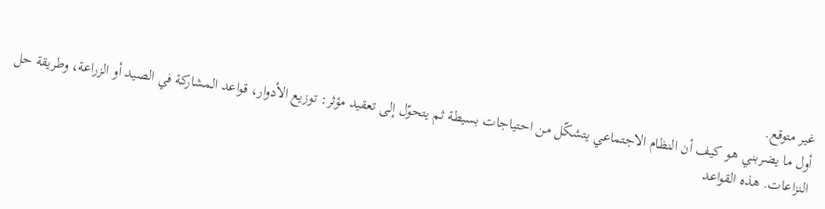غير متوقع.
أول ما يضربني هو كيف أن النظام الاجتماعي يتشكّل من احتياجات بسيطة ثم يتحوّل إلى تعقيد مؤثر: توزيع الأدوار، قواعد المشاركة في الصيد أو الزراعة، وطريقة حل النزاعات. هذه القواعد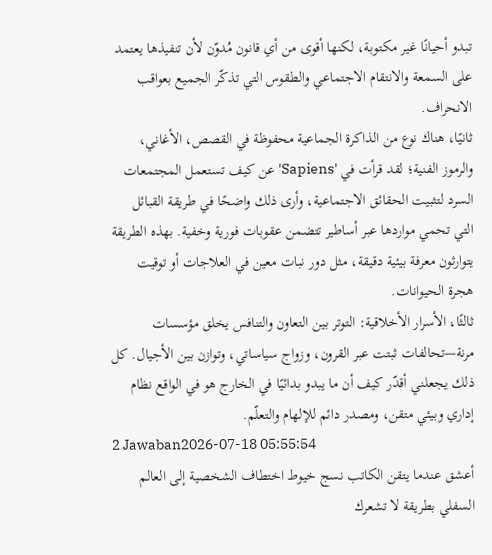تبدو أحيانًا غير مكتوبة، لكنها أقوى من أي قانون مُدوّن لأن تنفيذها يعتمد على السمعة والانتقام الاجتماعي والطقوس التي تذكّر الجميع بعواقب الانحراف.
ثانيًا، هناك نوع من الذاكرة الجماعية محفوظة في القصص، الأغاني، والرموز الفنية؛ لقد قرأت في 'Sapiens' عن كيف تستعمل المجتمعات السرد لتثبيت الحقائق الاجتماعية، وأرى ذلك واضحًا في طريقة القبائل التي تحمي مواردها عبر أساطير تتضمن عقوبات فورية وخفية. بهذه الطريقة يتوارثون معرفة بيئية دقيقة، مثل دور نبات معين في العلاجات أو توقيت هجرة الحيوانات.
ثالثًا، الأسرار الأخلاقية: التوتر بين التعاون والتنافس يخلق مؤسسات مرنة—تحالفات ثبتت عبر القرون، وزواج سياساتي، وتوازن بين الأجيال. كل ذلك يجعلني أقدّر كيف أن ما يبدو بدائيًا في الخارج هو في الواقع نظام إداري وبيئي متقن، ومصدر دائم للإلهام والتعلّم.
2 Jawaban2026-07-18 05:55:54
أعشق عندما يتقن الكاتب نسج خيوط اختطاف الشخصية إلى العالم السفلي بطريقة لا تشعرك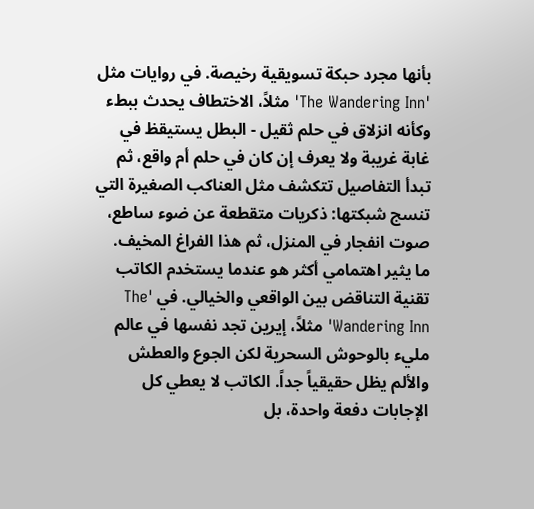بأنها مجرد حبكة تسويقية رخيصة. في روايات مثل 'The Wandering Inn' مثلاً، الاختطاف يحدث ببطء وكأنه انزلاق في حلم ثقيل - البطل يستيقظ في غابة غريبة ولا يعرف إن كان في حلم أم واقع، ثم تبدأ التفاصيل تتكشف مثل العناكب الصغيرة التي تنسج شبكتها: ذكريات متقطعة عن ضوء ساطع، صوت انفجار في المنزل، ثم هذا الفراغ المخيف.
ما يثير اهتمامي أكثر هو عندما يستخدم الكاتب تقنية التناقض بين الواقعي والخيالي. في 'The Wandering Inn' مثلاً، إيرين تجد نفسها في عالم مليء بالوحوش السحرية لكن الجوع والعطش والألم يظل حقيقياً جداً. الكاتب لا يعطي كل الإجابات دفعة واحدة، بل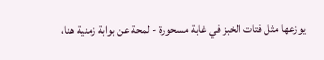يوزعها مثل فتات الخبز في غابة مسحورة - لمحة عن بوابة زمنية هنا،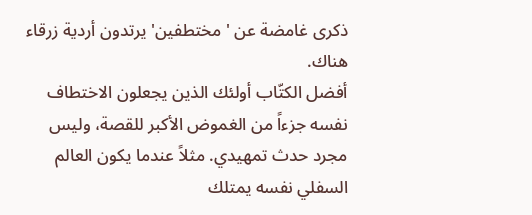ذكرى غامضة عن 'مختطفين' يرتدون أردية زرقاء هناك.
أفضل الكتّاب أولئك الذين يجعلون الاختطاف نفسه جزءاً من الغموض الأكبر للقصة، وليس مجرد حدث تمهيدي. مثلاً عندما يكون العالم السفلي نفسه يمتلك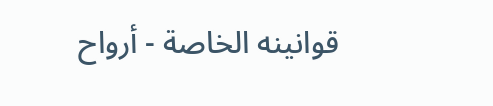قوانينه الخاصة - أرواح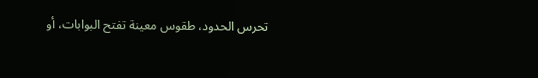تحرس الحدود، طقوس معينة تفتح البوابات، أو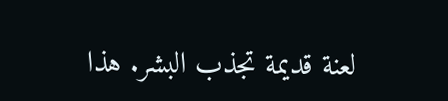لعنة قديمة تجذب البشر. هذا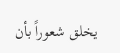يخلق شعوراً بأن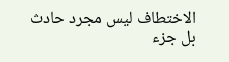الاختطاف ليس مجرد حادث بل جزء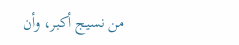من نسيج أكبر، وأن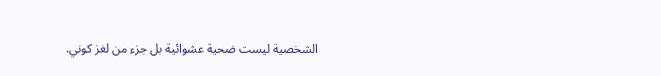الشخصية ليست ضحية عشوائية بل جزء من لغز كوني.